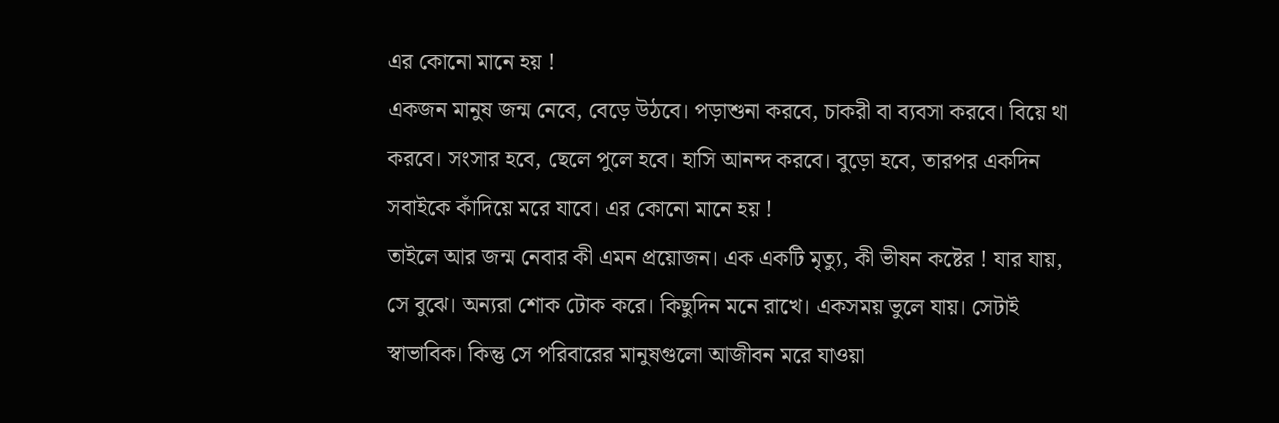এর কোনো মানে হয় !
একজন মানুষ জন্ম নেবে, বেড়ে উঠবে। পড়াশুনা করবে, চাকরী বা ব্যবসা করবে। বিয়ে থা করবে। সংসার হবে, ছেলে পুলে হবে। হাসি আনন্দ করবে। বুড়ো হবে, তারপর একদিন সবাইকে কাঁদিয়ে মরে যাবে। এর কোনো মানে হয় !
তাইলে আর জন্ম নেবার কী এমন প্রয়োজন। এক একটি মৃত্যু, কী ভীষন কষ্টের ! যার যায়, সে বুঝে। অন্যরা শোক টোক করে। কিছুদিন মনে রাখে। একসময় ভুলে যায়। সেটাই স্বাভাবিক। কিন্তু সে পরিবারের মানুষগুলো আজীবন মরে যাওয়া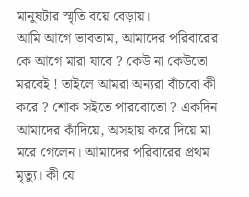মানুষটার স্মৃতি বয়ে বেড়ায়।
আমি আগে ভাবতাম, আমাদের পরিবারের কে আগে মারা যাবে ? কেউ না কেউতো মরবেই ! তাইলে আমরা অন্যরা বাঁচবো কী করে ? শোক সইতে পারবোতো ? একদিন আমাদের কাঁদিয়ে, অসহায় করে দিয়ে মা মরে গেলেন। আমাদের পরিবারের প্রথম মৃত্যু। কী যে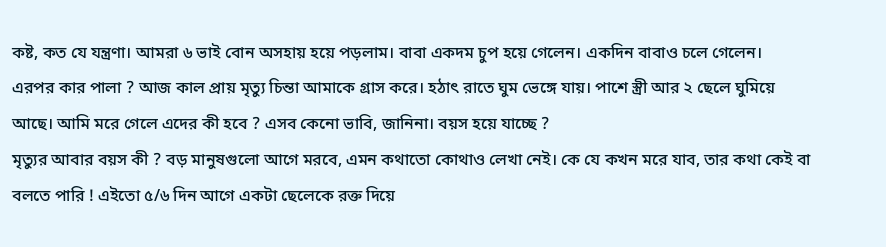কষ্ট, কত যে যন্ত্রণা। আমরা ৬ ভাই বোন অসহায় হয়ে পড়লাম। বাবা একদম চুপ হয়ে গেলেন। একদিন বাবাও চলে গেলেন।
এরপর কার পালা ? আজ কাল প্রায় মৃত্যু চিন্তা আমাকে গ্রাস করে। হঠাৎ রাতে ঘুম ভেঙ্গে যায়। পাশে স্ত্রী আর ২ ছেলে ঘুমিয়ে আছে। আমি মরে গেলে এদের কী হবে ? এসব কেনো ভাবি, জানিনা। বয়স হয়ে যাচ্ছে ?
মৃত্যুর আবার বয়স কী ? বড় মানুষগুলো আগে মরবে, এমন কথাতো কোথাও লেখা নেই। কে যে কখন মরে যাব, তার কথা কেই বা বলতে পারি ! এইতো ৫/৬ দিন আগে একটা ছেলেকে রক্ত দিয়ে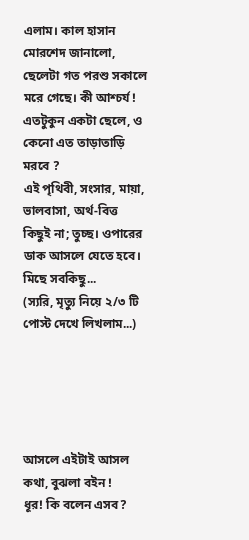এলাম। কাল হাসান মোরশেদ জানালো, ছেলেটা গত পরশু সকালে মরে গেছে। কী আশ্চর্য ! এতটুকুন একটা ছেলে, ও কেনো এত তাড়াতাড়ি মরবে ?
এই পৃথিবী, সংসার, মায়া, ভালবাসা, অর্থ-বিত্ত কিছুই না; তুচ্ছ। ওপারের ডাক আসলে যেতে হবে। মিছে সবকিছু...
(স্যরি, মৃত্যু নিয়ে ২/৩ টি পোস্ট দেখে লিখলাম...)





আসলে এইটাই আসল কথা, বুঝলা বইন !
ধূর! কি বলেন এসব?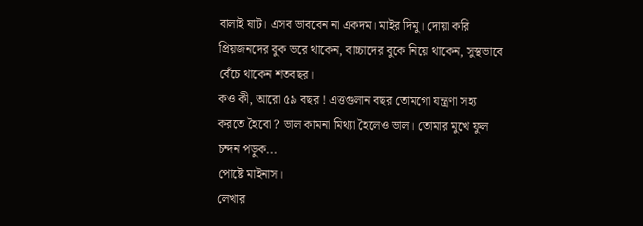বালাই ষাট। এসব ভাববেন না একদম। মাইর দিমু। দোয়া করি প্রিয়জনদের বুক ভরে থাকেন, বাচ্চাদের বুকে নিয়ে থাকেন, সুস্থভাবে বেঁচে থাকেন শতবছর।
কও কী, আরো ৫৯ বছর ! এত্তগুলান বছর তোমগো যন্ত্রণা সহ্য করতে হৈবো ? ভাল কামনা মিথ্যা হৈলেও ভাল। তোমার মুখে ফুল চন্দন পড়ুক...
পোষ্টে মাইনাস।
লেখার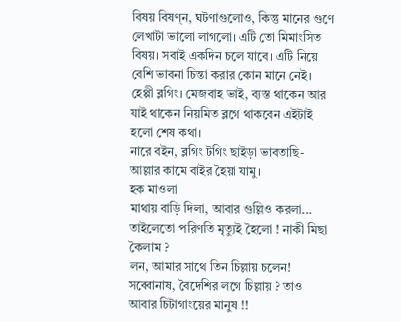বিষয় বিষণ্ন, ঘটণাগুলোও, কিন্তু মানের গুণে লেখাটা ভালো লাগলো। এটি তো মিমাংসিত বিষয়। সবাই একদিন চলে যাবে। এটি নিয়ে বেশি ভাবনা চিন্তা করার কোন মানে নেই।
হেপ্পী ব্লগিং। মেজবাহ ভাই, ব্যস্ত থাকেন আর যাই থাকেন নিয়মিত ব্লগে থাকবেন এইটাই হলো শেষ কথা।
নারে বইন, ব্লগিং টগিং ছাইড়া ভাবতাছি- আল্লার কামে বাইর হৈয়া যামু।
হক মাওলা
মাথায় বাড়ি দিলা, আবার গুল্লিও করলা... তাইলেতো পরিণতি মৃত্যুই হৈলো ! নাকী মিছা কৈলাম ?
লন, আমার সাথে তিন চিল্লায় চলেন!
সব্বোনাষ, বৈদেশির লগে চিল্লায় ? তাও আবার চিটাগাংয়ের মানুষ !!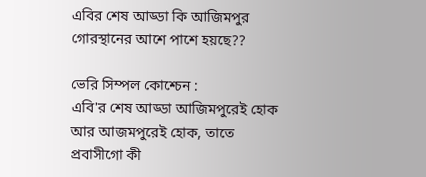এবির শেষ আড্ডা কি আজিমপুর গোরস্থানের আশে পাশে হয়ছে??

ভেরি সিম্পল কোশ্চেন :
এবি'র শেষ আড্ডা আজিমপুরেই হোক আর আজমপুরেই হোক, তাতে প্রবাসীগো কী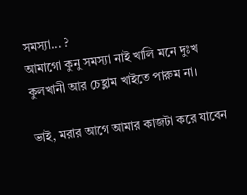সমস্যা... ?
আমাগো কুনু সমস্যা নাই খালি মনে দুঃখ কুলখানী আর চেহ্লাম খাইতে পারুম না।

ভাই, মরার আগে আমার কাজটা করে যাবেন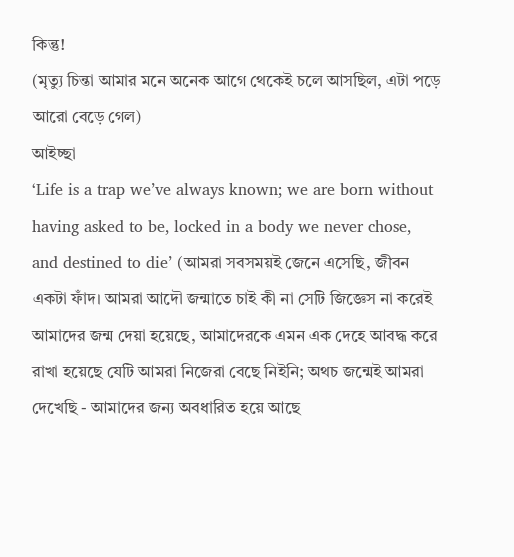কিন্তু!
(মৃত্যু চিন্তা আমার মনে অনেক আগে থেকেই চলে আসছিল, এটা পড়ে আরো বেড়ে গেল)
আইচ্ছা
‘Life is a trap we’ve always known; we are born without having asked to be, locked in a body we never chose, and destined to die’ (আমরা সবসময়ই জেনে এসেছি, জীবন একটা ফাঁদ। আমরা আদৌ জন্মাতে চাই কী না সেটি জিজ্ঞেস না করেই আমাদের জন্ম দেয়া হয়েছে, আমাদেরকে এমন এক দেহে আবদ্ধ করে রাখা হয়েছে যেটি আমরা নিজেরা বেছে নিইনি; অথচ জন্মেই আমরা দেখেছি - আমাদের জন্য অবধারিত হয়ে আছে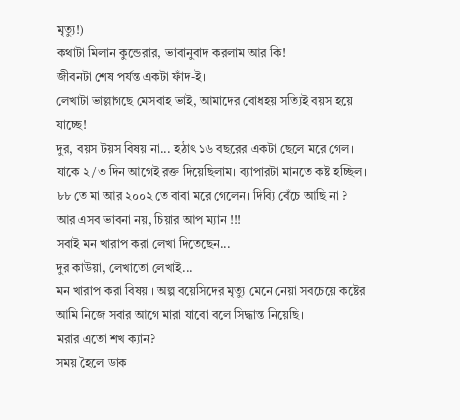মৃত্যু!)
কথাটা মিলান কুন্ডেরার, ভাবানুবাদ করলাম আর কি!
জীবনটা শেষ পর্যন্ত একটা ফাঁদ-ই।
লেখাটা ভাল্লাগছে মেসবাহ ভাই, আমাদের বোধহয় সত্যিই বয়স হয়ে যাচ্ছে!
দুর, বয়স টয়স বিষয় না... হঠাৎ ১৬ বছরের একটা ছেলে মরে গেল। যাকে ২/৩ দিন আগেই রক্ত দিয়েছিলাম। ব্যাপারটা মানতে কষ্ট হচ্ছিল। ৮৮ তে মা আর ২০০২ তে বাবা মরে গেলেন। দিব্যি বেঁচে আছি না ?
আর এসব ভাবনা নয়, চিয়ার আপ ম্যান !!!
সবাই মন খারাপ করা লেখা দিতেছেন...
দুর কাউয়া, লেখাতো লেখাই...
মন খারাপ করা বিষয় । অল্প বয়েসিদের মৃত্যু মেনে নেয়া সবচেয়ে কষ্টের
আমি নিজে সবার আগে মারা যাবো বলে সিদ্ধান্ত নিয়েছি।
মরার এতো শখ ক্যান?
সময় হৈলে ডাক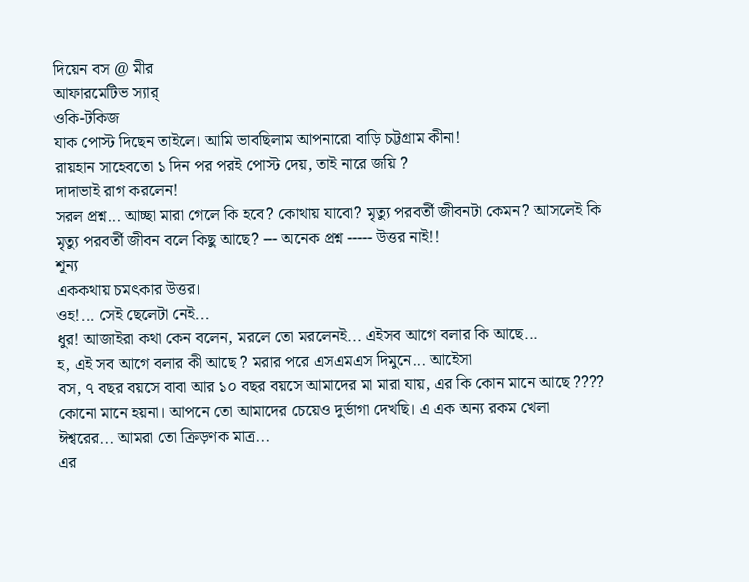দিয়েন বস @ মীর
আফারমেটিভ স্যার্
ওকি-টকিজ
যাক পোস্ট দিছেন তাইলে। আমি ভাবছিলাম আপনারো বাড়ি চট্টগ্রাম কীনা!
রায়হান সাহেবতো ১ দিন পর পরই পোস্ট দেয়, তাই নারে জয়ি ?
দাদাভাই রাগ করলেন!
সরল প্রশ্ন... আচ্ছা মারা গেলে কি হবে? কোথায় যাবো? মৃত্যু পরবর্তী জীবনটা কেমন? আসলেই কি মৃত্যু পরবর্তী জীবন বলে কিছু আছে? --- অনেক প্রশ্ন ----- উত্তর নাই!!
শূন্য
এককথায় চমৎকার উত্তর।
ওহ!... সেই ছেলেটা নেই...
ধুর! আজাইরা কথা কেন বলেন, মরলে তো মরলেনই... এইসব আগে বলার কি আছে...
হ, এই সব আগে বলার কী আছে ? মরার পরে এসএমএস দিমুনে... আইেসা
বস, ৭ বছর বয়সে বাবা আর ১০ বছর বয়সে আমাদের মা মারা যায়, এর কি কোন মানে আছে ????
কোনো মানে হয়না। আপনে তো আমাদের চেয়েও দুর্ভাগা দেখছি। এ এক অন্য রকম খেলা ঈশ্বরের... আমরা তো ক্রিড়ণক মাত্র...
এর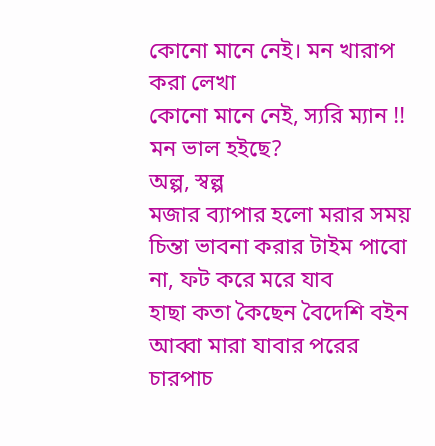কোনো মানে নেই। মন খারাপ করা লেখা
কোনো মানে নেই, স্যরি ম্যান !!
মন ভাল হইছে?
অল্প, স্বল্প
মজার ব্যাপার হলো মরার সময় চিন্তা ভাবনা করার টাইম পাবো না, ফট করে মরে যাব
হাছা কতা কৈছেন বৈদেশি বইন
আব্বা মারা যাবার পরের চারপাচ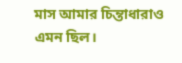মাস আমার চিন্তাধারাও এমন ছিল।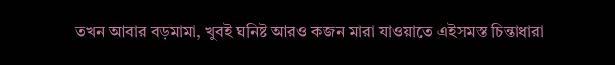তখন আবার বড়মামা, খুবই ঘনিষ্ট আরও কজন মারা যাওয়াতে এইসমস্ত চিন্তাধারা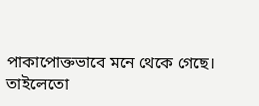পাকাপোক্তভাবে মনে থেকে গেছে।
তাইলেতো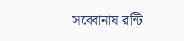সব্বোনাষ রন্টি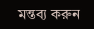মন্তব্য করুন